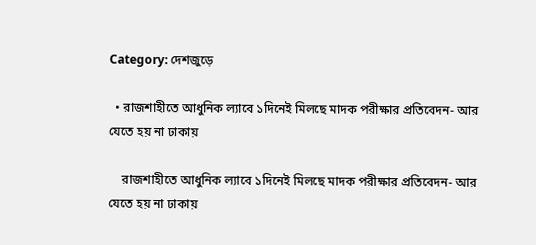Category: দেশজুড়ে

  • রাজশাহীতে আধুনিক ল্যাবে ১দিনেই মিলছে মাদক পরীক্ষার প্রতিবেদন- আর যেতে হয় না ঢাকায়

    রাজশাহীতে আধুনিক ল্যাবে ১দিনেই মিলছে মাদক পরীক্ষার প্রতিবেদন- আর যেতে হয় না ঢাকায়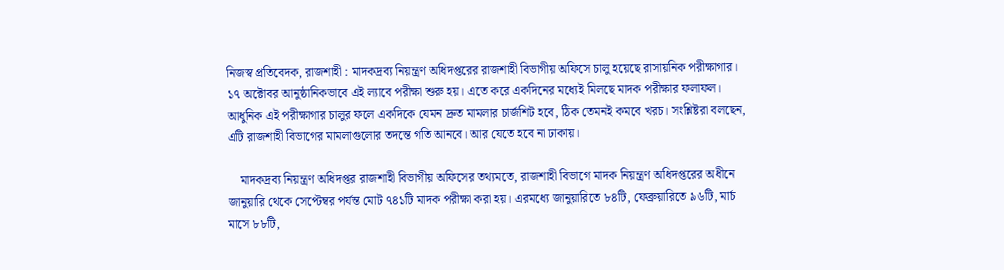নিজস্ব প্রতিবেদক, রাজশাহী : মাদকদ্রব্য নিয়ন্ত্রণ অধিদপ্তরের রাজশাহী বিভাগীয় অফিসে চালু হয়েছে রাসায়নিক পরীক্ষাগার। ১৭ অক্টোবর আনুষ্ঠানিকভাবে এই ল্যাবে পরীক্ষা শুরু হয়। এতে করে একদিনের মধ্যেই মিলছে মাদক পরীক্ষার ফলাফল। আধুনিক এই পরীক্ষাগার চালুর ফলে একদিকে যেমন দ্রুত মামলার চার্জশিট হবে, ঠিক তেমনই কমবে খরচ। সংশ্লিষ্টরা বলছেন, এটি রাজশাহী বিভাগের মামলাগুলোর তদন্তে গতি আনবে। আর যেতে হবে না ঢাকায়।

    মাদকদ্রব্য নিয়ন্ত্রণ অধিদপ্তর রাজশাহী বিভাগীয় অফিসের তথ্যমতে, রাজশাহী বিভাগে মাদক নিয়ন্ত্রণ অধিদপ্তরের অধীনে জানুয়ারি থেকে সেপ্টেম্বর পর্যন্ত মোট ৭৪১টি মাদক পরীক্ষা করা হয়। এরমধ্যে জানুয়ারিতে ৮৪টি, ফেব্রুয়ারিতে ৯৬টি, মার্চ মাসে ৮৮টি,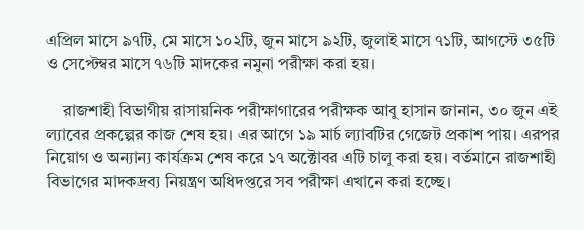এপ্রিল মাসে ৯৭টি, মে মাসে ১০২টি, জুন মাসে ৯২টি, জুলাই মাসে ৭১টি, আগস্টে ৩৫টি ও সেপ্টেম্বর মাসে ৭৬টি মাদকের নমুনা পরীক্ষা করা হয়।

    রাজশাহী বিভাগীয় রাসায়নিক পরীক্ষাগারের পরীক্ষক আবু হাসান জানান, ৩০ জুন এই ল্যাবের প্রকল্পের কাজ শেষ হয়। এর আগে ১৯ মার্চ ল্যাবটির গেজেট প্রকাশ পায়। এরপর নিয়োগ ও অন্যান্য কার্যক্রম শেষ করে ১৭ অক্টোবর এটি চালু করা হয়। বর্তমানে রাজশাহী বিভাগের মাদকদ্রব্য নিয়ন্ত্রণ অধিদপ্তরে সব পরীক্ষা এখানে করা হচ্ছে।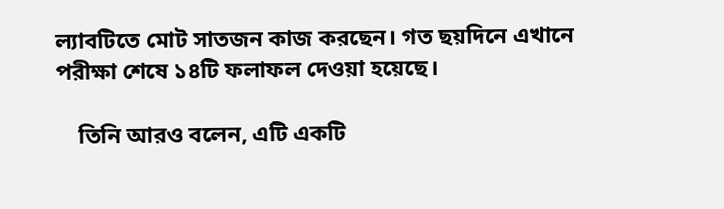ল্যাবটিতে মোট সাতজন কাজ করছেন। গত ছয়দিনে এখানে পরীক্ষা শেষে ১৪টি ফলাফল দেওয়া হয়েছে।

    তিনি আরও বলেন, এটি একটি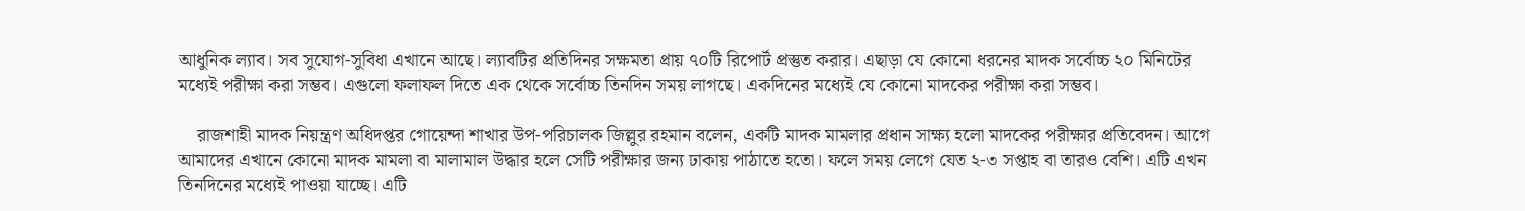আধুনিক ল্যাব। সব সুযোগ-সুবিধা এখানে আছে। ল্যাবটির প্রতিদিনর সক্ষমতা প্রায় ৭০টি রিপোর্ট প্রস্তুত করার। এছাড়া যে কোনো ধরনের মাদক সর্বোচ্চ ২০ মিনিটের মধ্যেই পরীক্ষা করা সম্ভব। এগুলো ফলাফল দিতে এক থেকে সর্বোচ্চ তিনদিন সময় লাগছে। একদিনের মধ্যেই যে কোনো মাদকের পরীক্ষা করা সম্ভব।

    রাজশাহী মাদক নিয়ন্ত্রণ অধিদপ্তর গোয়েন্দা শাখার উপ-পরিচালক জিল্লুর রহমান বলেন, একটি মাদক মামলার প্রধান সাক্ষ্য হলো মাদকের পরীক্ষার প্রতিবেদন। আগে আমাদের এখানে কোনো মাদক মামলা বা মালামাল উদ্ধার হলে সেটি পরীক্ষার জন্য ঢাকায় পাঠাতে হতো। ফলে সময় লেগে যেত ২-৩ সপ্তাহ বা তারও বেশি। এটি এখন তিনদিনের মধ্যেই পাওয়া যাচ্ছে। এটি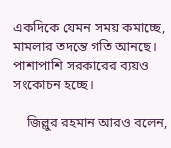একদিকে যেমন সময় কমাচ্ছে, মামলার তদন্তে গতি আনছে। পাশাপাশি সরকারের ব্যয়ও সংকোচন হচ্ছে।

    জিল্লুর রহমান আরও বলেন,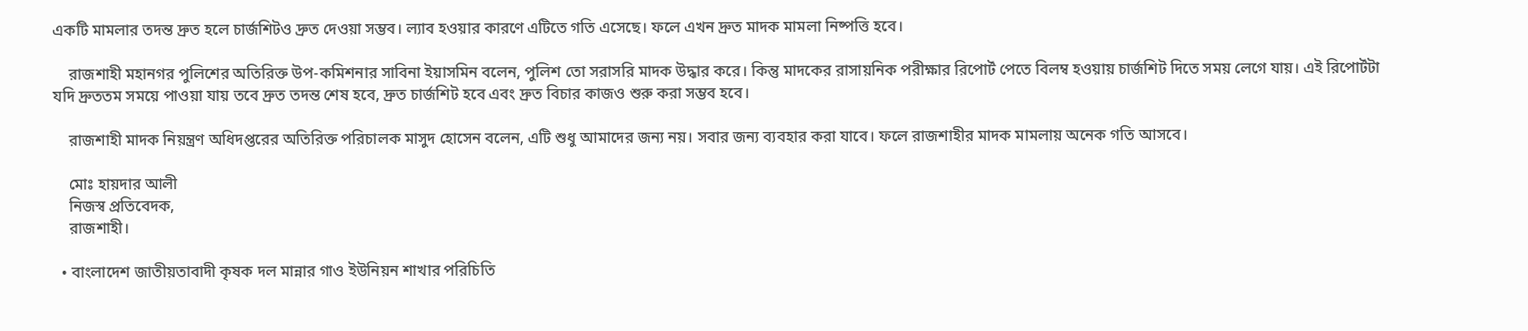একটি মামলার তদন্ত দ্রুত হলে চার্জশিটও দ্রুত দেওয়া সম্ভব। ল্যাব হওয়ার কারণে এটিতে গতি এসেছে। ফলে এখন দ্রুত মাদক মামলা নিষ্পত্তি হবে।

    রাজশাহী মহানগর পুলিশের অতিরিক্ত উপ-কমিশনার সাবিনা ইয়াসমিন বলেন, পুলিশ তো সরাসরি মাদক উদ্ধার করে। কিন্তু মাদকের রাসায়নিক পরীক্ষার রিপোর্ট পেতে বিলম্ব হওয়ায় চার্জশিট দিতে সময় লেগে যায়। এই রিপোর্টটা যদি দ্রুততম সময়ে পাওয়া যায় তবে দ্রুত তদন্ত শেষ হবে, দ্রুত চার্জশিট হবে এবং দ্রুত বিচার কাজও শুরু করা সম্ভব হবে।

    রাজশাহী মাদক নিয়ন্ত্রণ অধিদপ্তরের অতিরিক্ত পরিচালক মাসুদ হোসেন বলেন, এটি শুধু আমাদের জন্য নয়। সবার জন্য ব্যবহার করা যাবে। ফলে রাজশাহীর মাদক মামলায় অনেক গতি আসবে।

    মোঃ হায়দার আলী
    নিজস্ব প্রতিবেদক,
    রাজশাহী।

  • বাংলাদেশ জাতীয়তাবাদী কৃষক দল মান্নার গাও ইউনিয়ন শাখার পরিচিতি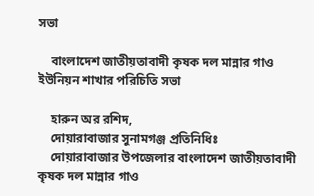সভা

    বাংলাদেশ জাতীয়তাবাদী কৃষক দল মান্নার গাও ইউনিয়ন শাখার পরিচিতি সভা

    হারুন অর রশিদ,
    দোয়ারাবাজার সুনামগঞ্জ প্রতিনিধিঃ
    দোয়ারাবাজার উপজেলার বাংলাদেশ জাতীয়তাবাদী কৃষক দল মান্নার গাও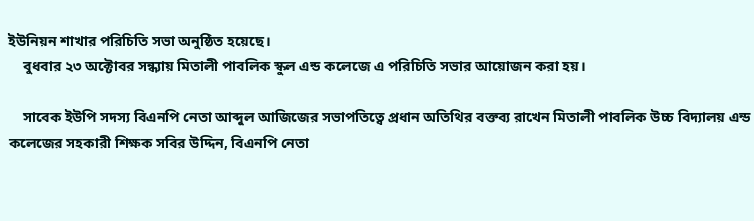ইউনিয়ন শাখার পরিচিতি সভা অনুষ্ঠিত হয়েছে।
    বুধবার ২৩ অক্টোবর সন্ধ্যায় মিতালী পাবলিক স্কুল এন্ড কলেজে এ পরিচিতি সভার আয়োজন করা হয়।

    সাবেক ইউপি সদস্য বিএনপি নেতা আব্দুল আজিজের সভাপতিত্বে প্রধান অতিথির বক্তব্য রাখেন মিতালী পাবলিক উচ্চ বিদ্যালয় এন্ড কলেজের সহকারী শিক্ষক সবির উদ্দিন, বিএনপি নেতা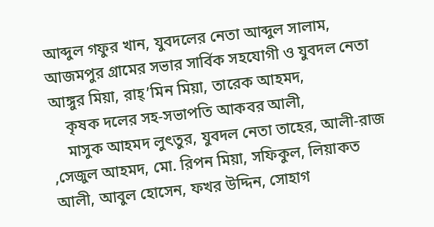আব্দুল গফুর খান, যুবদলের নেতা আব্দুল সালাম, আজমপুর গ্রামের সভার সার্বিক সহযোগী ও যুবদল নেতা আঙ্গুর মিয়া, রাহ্’মিন মিয়া, তারেক আহমদ,
    কৃষক দলের সহ-সভাপতি আকবর আলী,
    মাসুক আহমদ লুৎতুর, যুবদল নেতা তাহের, আলী-রাজ ,সেজুল আহমদ, মো. রিপন মিয়া, সফিকুল, লিয়াকত আলী, আবুল হোসেন, ফখর উদ্দিন, সোহাগ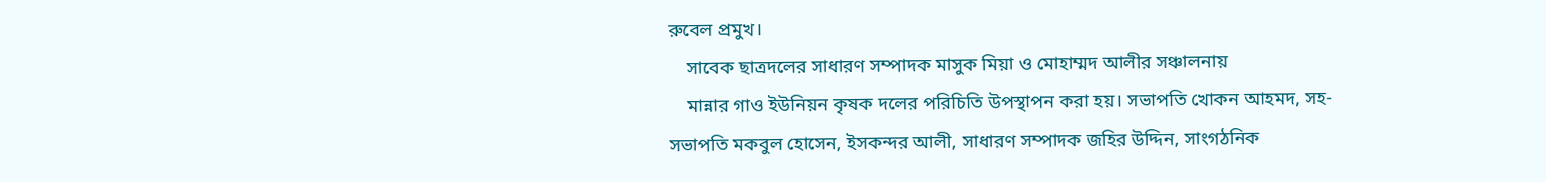রুবেল প্রমুখ।
    সাবেক ছাত্রদলের সাধারণ সম্পাদক মাসুক মিয়া ও মোহাম্মদ আলীর সঞ্চালনায়
    মান্নার গাও ইউনিয়ন কৃষক দলের পরিচিতি উপস্থাপন করা হয়। সভাপতি খোকন আহমদ, সহ-সভাপতি মকবুল হোসেন, ইসকন্দর আলী, সাধারণ সম্পাদক জহির উদ্দিন, সাংগঠনিক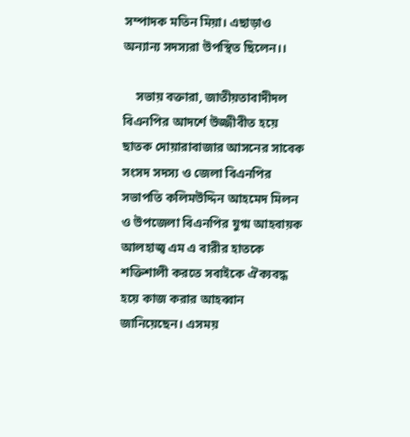সম্পাদক মতিন মিয়া। এছাড়াও অন্যান্য সদস্যরা উপস্থিত ছিলেন।।

    সভায় বক্তারা, জাতীয়তাবাদীদল বিএনপির আদর্শে উজ্জীবীত হয়ে ছাতক দোয়ারাবাজার আসনের সাবেক সংসদ সদস্য ও জেলা বিএনপির সভাপতি কলিমউদ্দিন আহমেদ মিলন ও উপজেলা বিএনপির যুগ্ম আহবায়ক আলহাজ্ব এম এ বারীর হাতকে শক্তিশালী করতে সবাইকে ঐক্যবদ্ধ হয়ে কাজ করার আহব্বান জানিয়েছেন। এসময়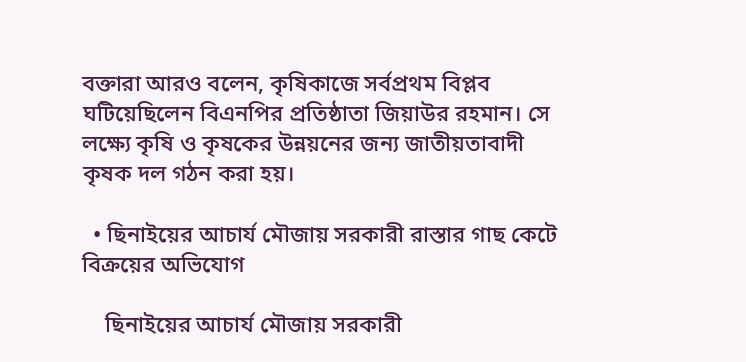বক্তারা আরও বলেন, কৃষিকাজে সর্বপ্রথম বিপ্লব ঘটিয়েছিলেন বিএনপির প্রতিষ্ঠাতা জিয়াউর রহমান। সে লক্ষ্যে কৃষি ও কৃষকের উন্নয়নের জন্য জাতীয়তাবাদী কৃষক দল গঠন করা হয়।

  • ছিনাইয়ের আচার্য মৌজায় সরকারী রাস্তার গাছ কেটে বিক্রয়ের অভিযোগ

    ছিনাইয়ের আচার্য মৌজায় সরকারী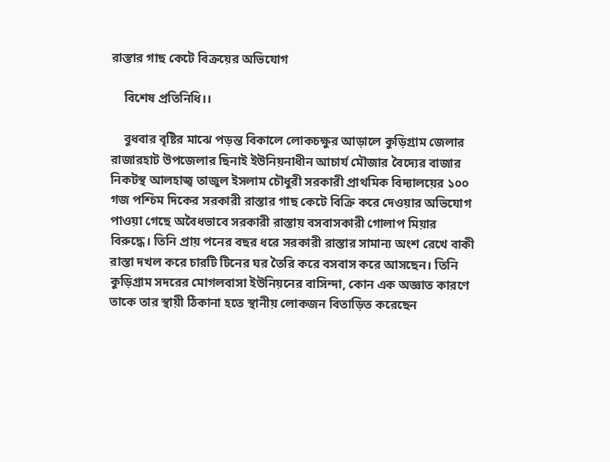রাস্তার গাছ কেটে বিক্রয়ের অভিযোগ

    বিশেষ প্রতিনিধি।।

    বুধবার বৃষ্টির মাঝে পড়ন্ত বিকালে লোকচক্ষুর আড়ালে কুড়িগ্রাম জেলার রাজারহাট উপজেলার ছিনাই ইউনিয়নাধীন আচার্য মৌজার বৈদ্যের বাজার নিকটস্থ আলহাজ্ব তাজুল ইসলাম চৌধুরী সরকারী প্রাথমিক বিদ্যালয়ের ১০০ গজ পশ্চিম দিকের সরকারী রাস্তার গাছ কেটে বিক্রি করে দেওয়ার অভিযোগ পাওয়া গেছে অবৈধভাবে সরকারী রাস্তায় বসবাসকারী গোলাপ মিয়ার বিরুদ্ধে। তিনি প্রায় পনের বছর ধরে সরকারী রাস্তার সামান্য অংশ রেখে বাকী রাস্তা দখল করে চারটি টিনের ঘর তৈরি করে বসবাস করে আসছেন। তিনি কুড়িগ্রাম সদরের মোগলবাসা ইউনিয়নের বাসিন্দা, কোন এক অজ্ঞাত কারণে তাকে তার স্থায়ী ঠিকানা হতে স্থানীয় লোকজন বিতাড়িত করেছেন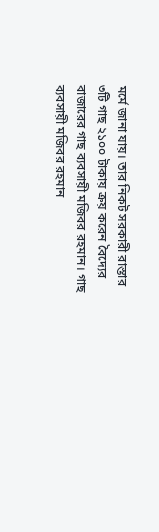মর্মে জানা যায়। তার নিকট সরকারী রাস্তার ৩টি গাছ ২১০০ টাকায় ক্রয় করেন বৈদ্যের বাজারের গাছ ব্যবসায়ী মজিবর রহমান। গাছ ব্যবসায়ী মজিবর রহমান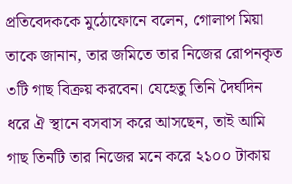প্রতিবেদককে মুঠোফোনে বলেন, গোলাপ মিয়া তাকে জানান, তার জমিতে তার নিজের রোপনকৃত ৩টি গাছ বিক্রয় করবেন। যেহেতু তিনি দৈর্ঘদিন ধরে ঐ স্থানে বসবাস করে আসছেন, তাই আমি গাছ তিনটি তার নিজের মনে করে ২১০০ টাকায়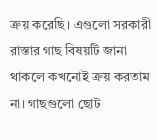ক্রয় করেছি। এগুলো সরকারী রাস্তার গাছ বিষয়টি জানা থাকলে কখনোই ক্রয় করতাম না। গাছগুলো ছোট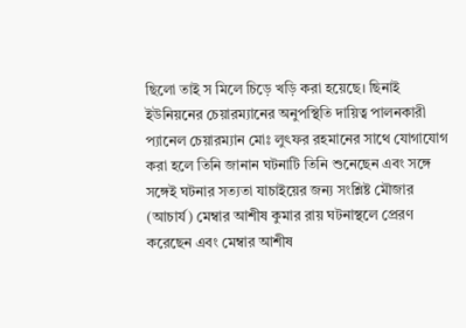ছিলো তাই স মিলে চিড়ে খড়ি করা হয়েছে। ছিনাই ইউনিয়নের চেয়ারম্যানের অনুপস্থিতি দায়িত্ব পালনকারী প্যানেল চেয়ারম্যান মোঃ লুৎফর রহমানের সাথে যোগাযোগ করা হলে তিনি জানান ঘটনাটি তিনি শুনেছেন এবং সঙ্গে সঙ্গেই ঘটনার সত্যতা যাচাইয়ের জন্য সংশ্লিষ্ট মৌজার (আচার্য) মেম্বার আশীষ কুমার রায় ঘটনাস্থলে প্রেরণ করেছেন এবং মেম্বার আশীষ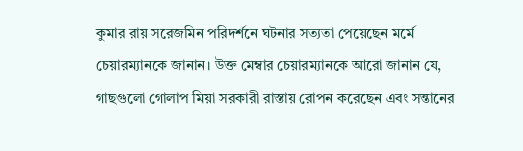কুমার রায় সরেজমিন পরিদর্শনে ঘটনার সত্যতা পেয়েছেন মর্মে চেয়ারম্যানকে জানান। উক্ত মেম্বার চেয়ারম্যানকে আরো জানান যে, গাছগুলো গোলাপ মিয়া সরকারী রাস্তায় রোপন করেছেন এবং সন্তানের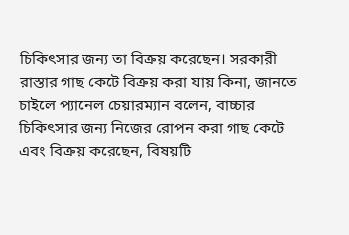চিকিৎসার জন্য তা বিক্রয় করেছেন। সরকারী রাস্তার গাছ কেটে বিক্রয় করা যায় কিনা, জানতে চাইলে প্যানেল চেয়ারম্যান বলেন, বাচ্চার চিকিৎসার জন্য নিজের রোপন করা গাছ কেটে এবং বিক্রয় করেছেন, বিষয়টি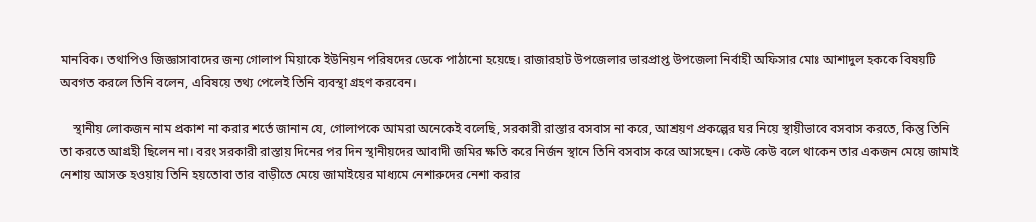মানবিক। তথাপিও জিজ্ঞাসাবাদের জন্য গোলাপ মিয়াকে ইউনিয়ন পরিষদের ডেকে পাঠানো হয়েছে। রাজারহাট উপজেলার ভারপ্রাপ্ত উপজেলা নির্বাহী অফিসার মোঃ আশাদুল হককে বিষয়টি অবগত করলে তিনি বলেন, এবিষয়ে তথ্য পেলেই তিনি ব্যবস্থা গ্রহণ করবেন।

    স্থানীয় লোকজন নাম প্রকাশ না করার শর্তে জানান যে, গোলাপকে আমরা অনেকেই বলেছি, সরকারী রাস্তার বসবাস না করে, আশ্রয়ণ প্রকল্পের ঘর নিয়ে স্থায়ীভাবে বসবাস করতে, কিন্তু তিনি তা করতে আগ্রহী ছিলেন না। বরং সরকারী রাস্তায় দিনের পর দিন স্থানীয়দের আবাদী জমির ক্ষতি করে নির্জন স্থানে তিনি বসবাস করে আসছেন। কেউ কেউ বলে থাকেন তার একজন মেয়ে জামাই নেশায় আসক্ত হওয়ায় তিনি হয়তোবা তার বাড়ীতে মেয়ে জামাইয়ের মাধ্যমে নেশারুদের নেশা করার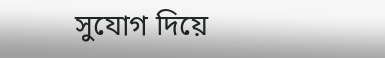সুযোগ দিয়ে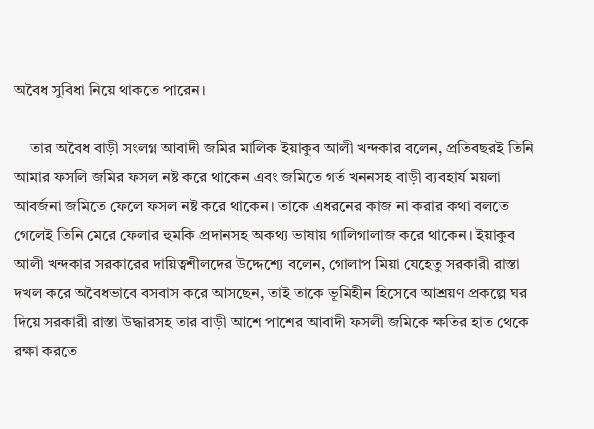অবৈধ সুবিধা নিয়ে থাকতে পারেন।

    তার অবৈধ বাড়ী সংলগ্ন আবাদী জমির মালিক ইয়াকুব আলী খন্দকার বলেন, প্রতিবছরই তিনি আমার ফসলি জমির ফসল নষ্ট করে থাকেন এবং জমিতে গর্ত খননসহ বাড়ী ব্যবহার্য ময়লা আবর্জনা জমিতে ফেলে ফসল নষ্ট করে থাকেন। তাকে এধরনের কাজ না করার কথা বলতে গেলেই তিনি মেরে ফেলার হুমকি প্রদানসহ অকথ্য ভাষায় গালিগালাজ করে থাকেন। ইয়াকুব আলী খন্দকার সরকারের দায়িত্বশীলদের উদ্দেশ্যে বলেন, গোলাপ মিয়া যেহেতু সরকারী রাস্তা দখল করে অবৈধভাবে বসবাস করে আসছেন, তাই তাকে ভূমিহীন হিসেবে আশ্রয়ণ প্রকল্পে ঘর দিয়ে সরকারী রাস্তা উদ্ধারসহ তার বাড়ী আশে পাশের আবাদী ফসলী জমিকে ক্ষতির হাত থেকে রক্ষা করতে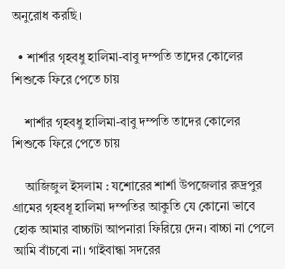অনুরোধ করছি।

  • শার্শার গৃহবধু হালিমা-বাবু দম্পতি তাদের কোলের শিশুকে ফিরে পেতে চায়

    শার্শার গৃহবধু হালিমা-বাবু দম্পতি তাদের কোলের শিশুকে ফিরে পেতে চায়

    আজিজুল ইসলাম : যশোরের শার্শা উপজেলার রুদ্রপুর গ্রামের গৃহবধূ হালিমা দম্পতির আকুতি যে কোনো ভাবে হোক আমার বাচ্চাটা আপনারা ফিরিয়ে দেন। বাচ্চা না পেলে আমি বাঁচবো না। গাইবান্ধা সদরের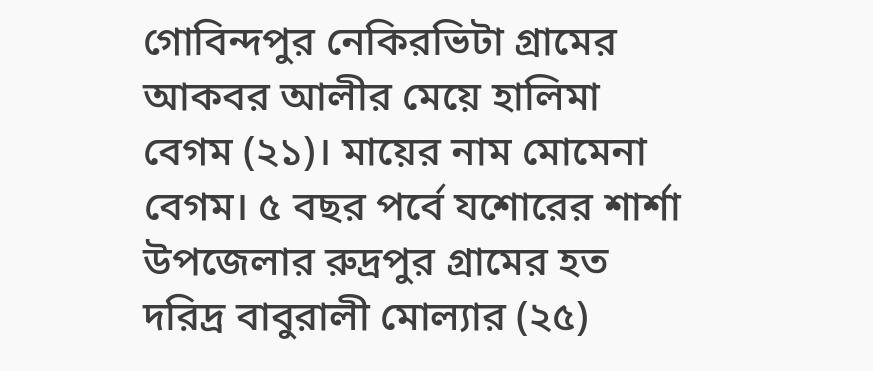গোবিন্দপুর নেকিরভিটা গ্রামের আকবর আলীর মেয়ে হালিমা বেগম (২১)। মায়ের নাম মোমেনা বেগম। ৫ বছর পর্বে যশোরের শার্শা উপজেলার রুদ্রপুর গ্রামের হত দরিদ্র বাবুরালী মোল্যার (২৫)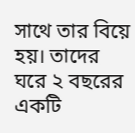সাথে তার বিয়ে হয়। তাদের ঘরে ২ বছরের একটি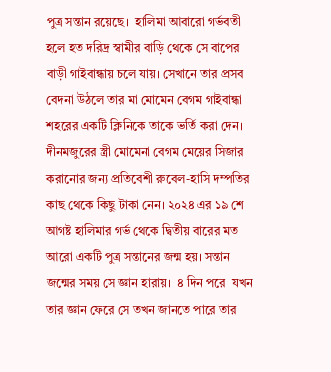পুত্র সন্তান রয়েছে।  হালিমা আবারো গর্ভবতী হলে হত দরিদ্র স্বামীর বাড়ি থেকে সে বাপের বাড়ী গাইবান্ধায় চলে যায়। সেখানে তার প্রসব বেদনা উঠলে তার মা মোমেন বেগম গাইবান্ধা শহরের একটি ক্লিনিকে তাকে ভর্তি করা দেন। দীনমজুরের স্ত্রী মোমেনা বেগম মেয়ের সিজার করানোর জন্য প্রতিবেশী রুবেল-হাসি দম্পতির কাছ থেকে কিছু টাকা নেন। ২০২৪ এর ১৯ শে আগষ্ট হালিমার গর্ভ থেকে দ্বিতীয় বারের মত আরো একটি পুত্র সন্তানের জন্ম হয়। সন্তান জন্মের সময় সে জ্ঞান হারায়।  ৪ দিন পরে  যখন তার জ্ঞান ফেরে সে তখন জানতে পারে তার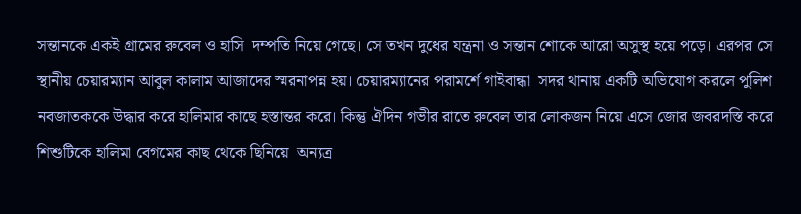সন্তানকে একই গ্রামের রুবেল ও হাসি  দম্পতি নিয়ে গেছে। সে তখন দুধের যন্ত্রনা ও সন্তান শোকে আরো অসুস্থ হয়ে পড়ে। এরপর সে স্থানীয় চেয়ারম্যান আবুল কালাম আজাদের স্মরনাপন্ন হয়। চেয়ারম্যানের পরামর্শে গাইবান্ধা  সদর থানায় একটি অভিযোগ করলে পুলিশ  নবজাতককে উদ্ধার করে হালিমার কাছে হস্তান্তর করে। কিন্তু ঐদিন গভীর রাতে রুবেল তার লোকজন নিয়ে এসে জোর জবরদস্তি করে  শিশুটিকে হালিমা বেগমের কাছ থেকে ছিনিয়ে  অন্যত্র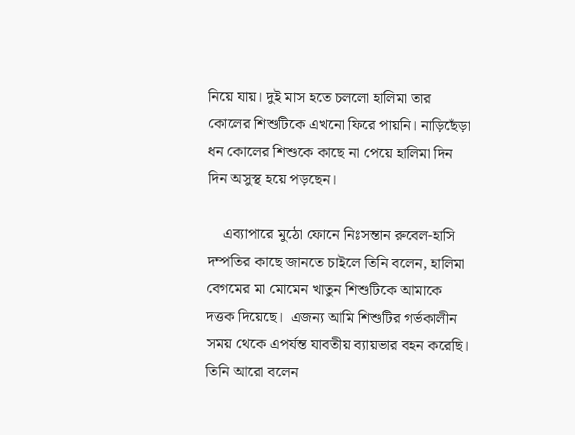নিয়ে যায়। দুই মাস হতে চললো হালিমা তার কোলের শিশুটিকে এখনো ফিরে পায়নি। নাড়িছেঁড়া ধন কোলের শিশুকে কাছে না পেয়ে হালিমা দিন দিন অসুস্থ হয়ে পড়ছেন।

    এব্যাপারে মুঠো ফোনে নিঃসন্তান রুবেল-হাসি দম্পতির কাছে জানতে চাইলে তিনি বলেন, হালিমা বেগমের মা মোমেন খাতুন শিশুটিকে আমাকে দত্তক দিয়েছে।  এজন্য আমি শিশুটির গর্ভকালীন সময় থেকে এপর্যন্ত যাবতীয় ব্যায়ভার বহন করেছি। তিনি আরো বলেন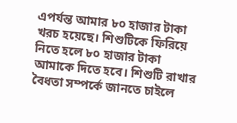এপর্যন্ত আমার ৮০ হাজার টাকা খরচ হয়েছে। শিশুটিকে ফিরিয়ে নিতে হলে ৮০ হাজার টাকা আমাকে দিতে হবে। শিশুটি রাখার বৈধতা সম্পর্কে জানতে চাইলে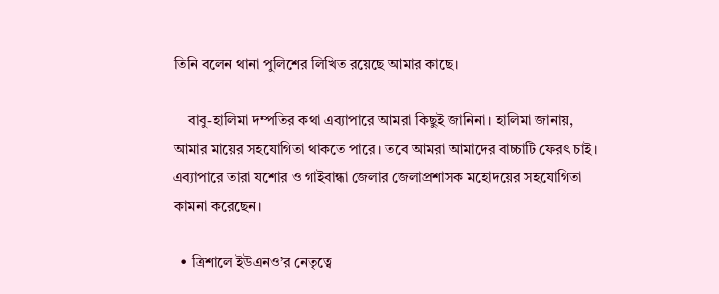তিনি বলেন থানা পুলিশের লিখিত রয়েছে আমার কাছে।

    বাবু-হালিমা দম্পতির কথা এব্যাপারে আমরা কিছুই জানিনা। হালিমা জানায়, আমার মায়ের সহযোগিতা থাকতে পারে। তবে আমরা আমাদের বাচ্চাটি ফেরৎ চাই। এব্যাপারে তারা যশোর ও গাইবান্ধা জেলার জেলাপ্রশাসক মহোদয়ের সহযোগিতা কামনা করেছেন।

  • ত্রিশালে ইউএনও’র নেতৃত্বে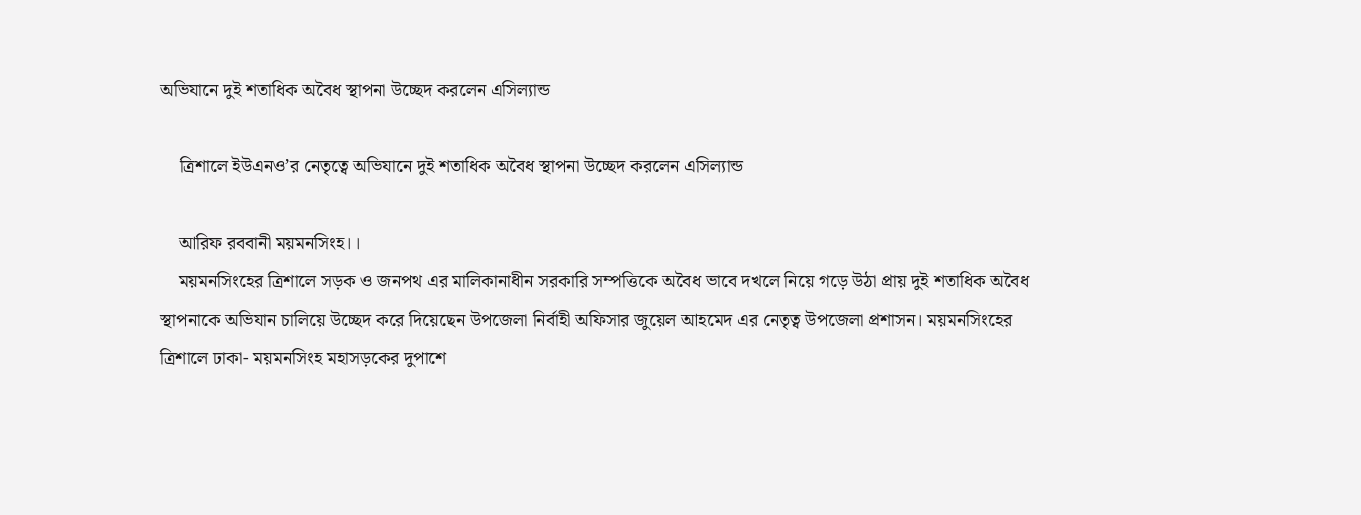অভিযানে দুই শতাধিক অবৈধ স্থাপনা উচ্ছেদ করলেন এসিল্যান্ড

    ত্রিশালে ইউএনও’র নেতৃত্বে অভিযানে দুই শতাধিক অবৈধ স্থাপনা উচ্ছেদ করলেন এসিল্যান্ড

    আরিফ রববানী ময়মনসিংহ।।
    ময়মনসিংহের ত্রিশালে সড়ক ও জনপথ এর মালিকানাধীন সরকারি সম্পত্তিকে অবৈধ ভাবে দখলে নিয়ে গড়ে উঠা প্রায় দুই শতাধিক অবৈধ স্থাপনাকে অভিযান চালিয়ে উচ্ছেদ করে দিয়েছেন উপজেলা নির্বাহী অফিসার জুয়েল আহমেদ এর নেতৃত্ব উপজেলা প্রশাসন। ময়মনসিংহের ত্রিশালে ঢাকা- ময়মনসিংহ মহাসড়কের দুপাশে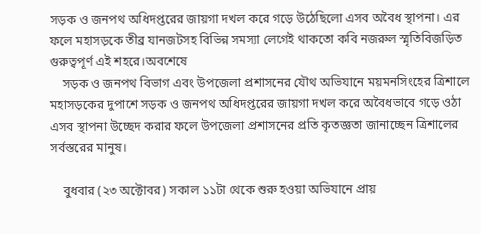সড়ক ও জনপথ অধিদপ্তরের জায়গা দখল করে গড়ে উঠেছিলো এসব অবৈধ স্থাপনা। এর ফলে মহাসড়কে তীব্র যানজটসহ বিভিন্ন সমস্যা লেগেই থাকতো কবি নজরুল স্মৃতিবিজড়িত গুরুত্বপূর্ণ এই শহরে।অবশেষে
    সড়ক ও জনপথ বিভাগ এবং উপজেলা প্রশাসনের যৌথ অভিযানে ময়মনসিংহের ত্রিশালে মহাসড়কের দুপাশে সড়ক ও জনপথ অধিদপ্তরের জায়গা দখল করে অবৈধভাবে গড়ে ওঠা এসব স্থাপনা উচ্ছেদ করার ফলে উপজেলা প্রশাসনের প্রতি কৃতজ্ঞতা জানাচ্ছেন ত্রিশালের সর্বস্তরের মানুষ।

    বুধবার (২৩ অক্টোবর) সকাল ১১টা থেকে শুরু হওয়া অভিযানে প্রায়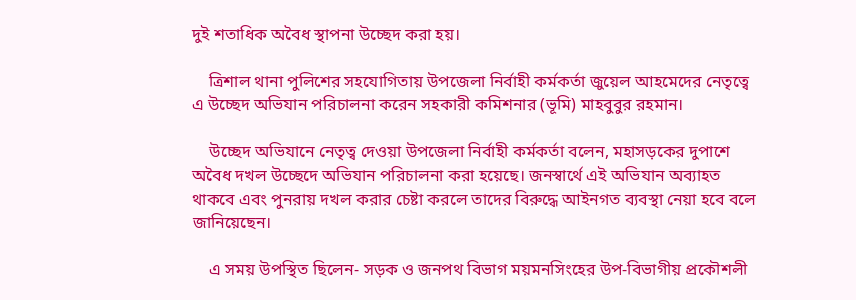দুই শতাধিক অবৈধ স্থাপনা উচ্ছেদ করা হয়।

    ত্রিশাল থানা পুলিশের সহযোগিতায় উপজেলা নির্বাহী কর্মকর্তা জুয়েল আহমেদের নেতৃত্বে এ উচ্ছেদ অভিযান পরিচালনা করেন সহকারী কমিশনার (ভূমি) মাহবুবুর রহমান।

    উচ্ছেদ অভিযানে নেতৃত্ব দেওয়া উপজেলা নির্বাহী কর্মকর্তা বলেন, মহাসড়কের দুপাশে অবৈধ দখল উচ্ছেদে অভিযান পরিচালনা করা হয়েছে। জনস্বার্থে এই অভিযান অব্যাহত থাকবে এবং পুনরায় দখল করার চেষ্টা করলে তাদের বিরুদ্ধে আইনগত ব্যবস্থা নেয়া হবে বলে জানিয়েছেন।

    এ সময় উপস্থিত ছিলেন- সড়ক ও জনপথ বিভাগ ময়মনসিংহের উপ-বিভাগীয় প্রকৌশলী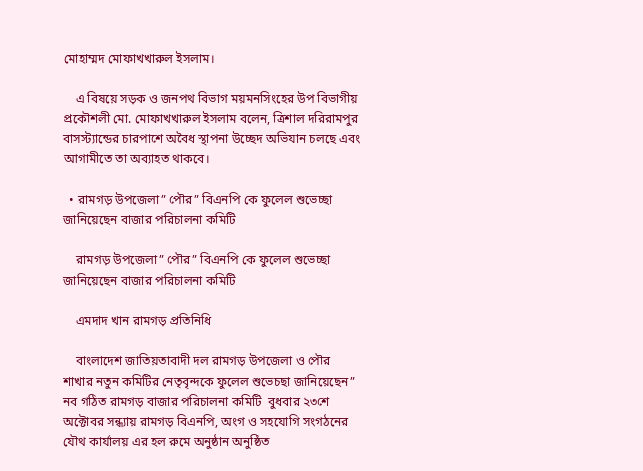মোহাম্মদ মোফাখখারুল ইসলাম।

    এ বিষয়ে সড়ক ও জনপথ বিভাগ ময়মনসিংহের উপ বিভাগীয় প্রকৌশলী মো. মোফাখখারুল ইসলাম বলেন, ত্রিশাল দরিরামপুর বাসস্ট্যান্ডের চারপাশে অবৈধ স্থাপনা উচ্ছেদ অভিযান চলছে এবং আগামীতে তা অব্যাহত থাকবে।

  • রামগড় উপজেলা” পৌর” বিএনপি কে ফুলেল শুভেচ্ছা জানিয়েছেন বাজার পরিচালনা কমিটি

    রামগড় উপজেলা” পৌর” বিএনপি কে ফুলেল শুভেচ্ছা জানিয়েছেন বাজার পরিচালনা কমিটি

    এমদাদ খান রামগড় প্রতিনিধি

    বাংলাদেশ জাতিয়তাবাদী দল রামগড় উপজেলা ও পৌর শাখার নতুন কমিটির নেতৃবৃন্দকে ফুলেল শুভেচছা জানিয়েছেন” নব গঠিত রামগড় বাজার পরিচালনা কমিটি  বুধবার ২৩শে অক্টোবর সন্ধ্যায় রামগড় বিএনপি, অংগ ও সহযোগি সংগঠনের যৌথ কার্যালয় এর হল রুমে অনুষ্ঠান অনুষ্ঠিত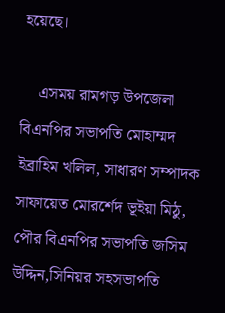হয়েছে।

    এসময় রামগড় উপজেলা বিএনপির সভাপতি মোহাম্মদ ইব্রাহিম খলিল, সাধারণ সম্পাদক সাফায়েত মোরর্শেদ ভূইয়া মিঠু, পৌর বিএনপির সভাপতি জসিম উদ্দিন,সিনিয়র সহসভাপতি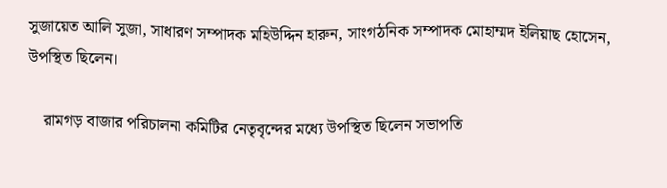সুজায়েত আলি সুজা, সাধারণ সম্পাদক মহিউদ্দিন হারুন, সাংগঠনিক সম্পাদক মোহাম্মদ ইলিয়াছ হোসেন, উপস্থিত ছিলেন।

    রামগড় বাজার পরিচালনা কমিটির নেতৃবৃন্দের মধ্যে উপস্থিত ছিলেন সভাপতি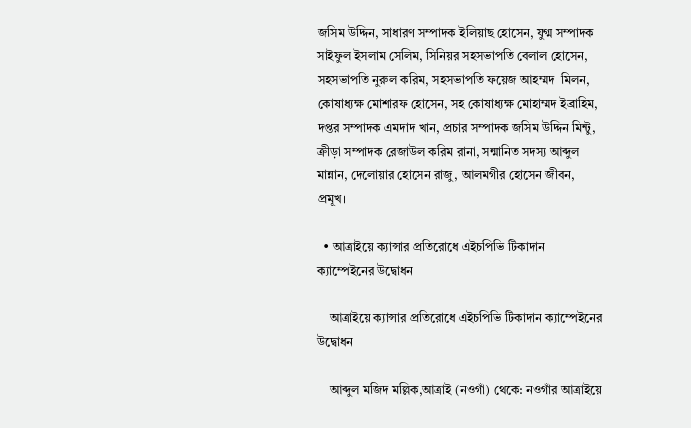জসিম উদ্দিন, সাধারণ সম্পাদক ইলিয়াছ হোসেন, যুগ্ম সম্পাদক সাইফুল ইসলাম সেলিম, সিনিয়র সহসভাপতি বেলাল হোসেন, সহসভাপতি নুরুল করিম, সহসভাপতি ফয়েজ আহম্মদ  মিলন, কোষাধ্যক্ষ মোশারফ হোসেন, সহ কোষাধ্যক্ষ মোহাম্মদ ইব্রাহিম, দপ্তর সম্পাদক এমদাদ খান, প্রচার সম্পাদক জসিম উদ্দিন মিন্টু, ক্রীড়া সম্পাদক রেজাউল করিম রানা, সন্মানিত সদস্য আব্দুল মান্নান, দেলোয়ার হোসেন রাজু, আলমগীর হোসেন জীবন, প্রমূখ।

  • আত্রাইয়ে ক্যান্সার প্রতিরোধে এইচপিভি টিকাদান ক্যাম্পেইনের উদ্বোধন

    আত্রাইয়ে ক্যান্সার প্রতিরোধে এইচপিভি টিকাদান ক্যাম্পেইনের উদ্বোধন

    আব্দুল মজিদ মল্লিক,আত্রাই (নওগাঁ) থেকে: নওগাঁর আত্রাইয়ে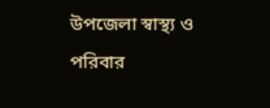উপজেলা স্বাস্থ্য ও পরিবার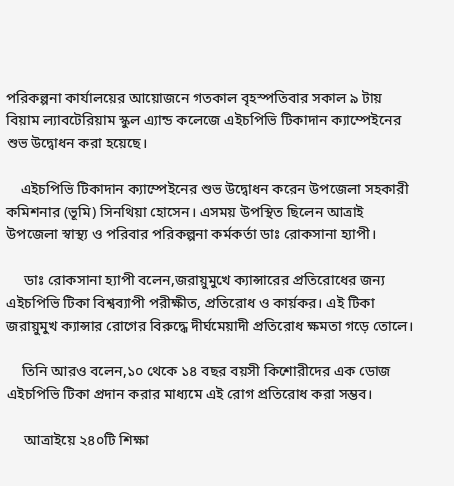পরিকল্পনা কার্যালয়ের আয়োজনে গতকাল বৃহস্পতিবার সকাল ৯ টায় বিয়াম ল্যাবটেরিয়াম স্কুল এ্যান্ড কলেজে এইচপিভি টিকাদান ক্যাম্পেইনের শুভ উদ্বোধন করা হয়েছে।

    এইচপিভি টিকাদান ক্যাম্পেইনের শুভ উদ্বোধন করেন উপজেলা সহকারী কমিশনার (ভূমি) সিনথিয়া হোসেন। এসময় উপস্থিত ছিলেন আত্রাই উপজেলা স্বাস্থ্য ও পরিবার পরিকল্পনা কর্মকর্তা ডাঃ রোকসানা হ্যাপী।

     ডাঃ রোকসানা হ্যাপী বলেন,জরায়ুমুখে ক্যান্সারের প্রতিরোধের জন্য এইচপিভি টিকা বিশ্বব্যাপী পরীক্ষীত, প্রতিরোধ ও কার্য়কর। এই টিকা জরায়ুমুখ ক্যান্সার রোগের বিরুদ্ধে দীর্ঘমেয়াদী প্রতিরোধ ক্ষমতা গড়ে তোলে।

    তিনি আরও বলেন,১০ থেকে ১৪ বছর বয়সী কিশোরীদের এক ডোজ এইচপিভি টিকা প্রদান করার মাধ্যমে এই রোগ প্রতিরোধ করা সম্ভব।

     আত্রাইয়ে ২৪০টি শিক্ষা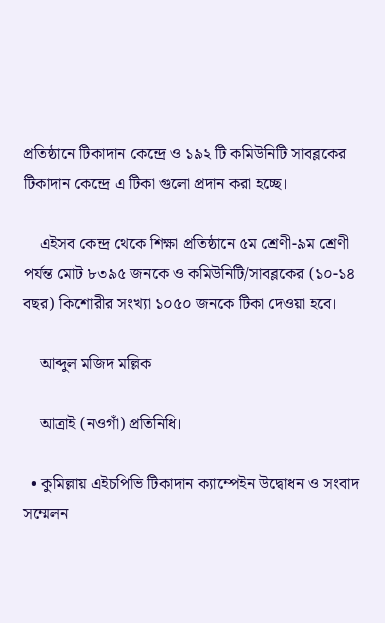প্রতিষ্ঠানে টিকাদান কেন্দ্রে ও ১৯২ টি কমিউনিটি সাবব্লকের টিকাদান কেন্দ্রে এ টিকা গুলো প্রদান করা হচ্ছে।

    এইসব কেন্দ্র থেকে শিক্ষা প্রতিষ্ঠানে ৫ম শ্রেণী-৯ম শ্রেণী পর্যন্ত মোট ৮৩৯৫ জনকে ও কমিউনিটি/সাবব্লকের (১০-১৪ বছর) কিশোরীর সংখ্যা ১০৫০ জনকে টিকা দেওয়া হবে।

    আব্দুল মজিদ মল্লিক

    আত্রাই (নওগাঁ) প্রতিনিধি।

  • কুমিল্লায় এইচপিভি টিকাদান ক্যাম্পেইন উদ্বোধন ও সংবাদ সম্মেলন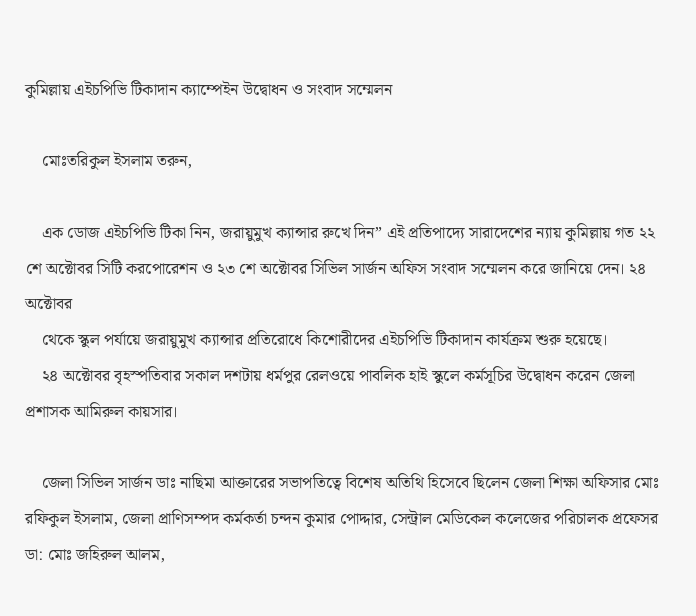কুমিল্লায় এইচপিভি টিকাদান ক্যাম্পেইন উদ্বোধন ও সংবাদ সম্মেলন

    মোঃতরিকুল ইসলাম তরুন,

    এক ডোজ এইচপিভি টিকা নিন, জরায়ুমুখ ক্যান্সার রুখে দিন” এই প্রতিপাদ্যে সারাদেশের ন্যায় কুমিল্লায় গত ২২ শে অক্টোবর সিটি করপোরেশন ও ২৩ শে অক্টোবর সিভিল সার্জন অফিস সংবাদ সম্মেলন করে জানিয়ে দেন। ২৪ অক্টোবর
    থেকে স্কুল পর্যায়ে জরায়ুমুখ ক্যান্সার প্রতিরোধে কিশোরীদের এইচপিভি টিকাদান কার্যক্রম শুরু হয়েছে।
    ২৪ অক্টোবর বৃহস্পতিবার সকাল দশটায় ধর্মপুর রেলও‌য়ে পাব‌লিক হাই স্কুলে কর্মসূচির উদ্বোধন করেন জেলা প্রশাসক আমিরুল কায়সার।

    জেলা সিভিল সার্জন ডাঃ নাছিমা আক্তারের সভাপতিত্বে বিশেষ অতিথি হিসেবে ছিলেন জেলা শিক্ষা অফিসার মোঃ রফিকুল ইসলাম, জেলা প্রাণিসম্পদ কর্মকর্তা চন্দন কুমার পোদ্দার, সেন্ট্রাল মেডিকেল কলেজের পরিচালক প্রফেসর ডা: মোঃ জহিরুল আলম,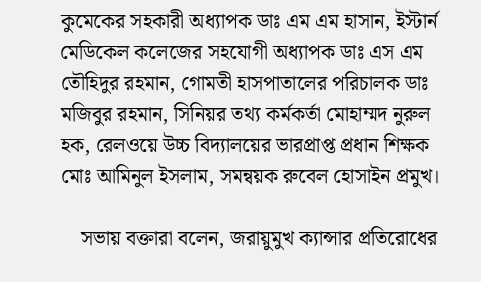কুমেকের সহকারী অধ্যাপক ডাঃ এম এম হাসান, ইস্টার্ন মেডিকেল কলেজের সহযোগী অধ্যাপক ডাঃ এস এম তৌহিদুর রহমান, গোমতী হাসপাতালের পরিচালক ডাঃ মজিবুর রহমান, সিনিয়র তথ্য কর্মকর্তা মোহাম্মদ নুরুল হক, রেলওয়ে উচ্চ বিদ্যালয়ের ভারপ্রাপ্ত প্রধান শিক্ষক মোঃ আমিনুল ইসলাম, সমন্বয়ক রুবেল হোসাইন প্রমুখ।

    সভায় বক্তারা বলেন, জরায়ুমুখ ক্যান্সার প্রতিরোধের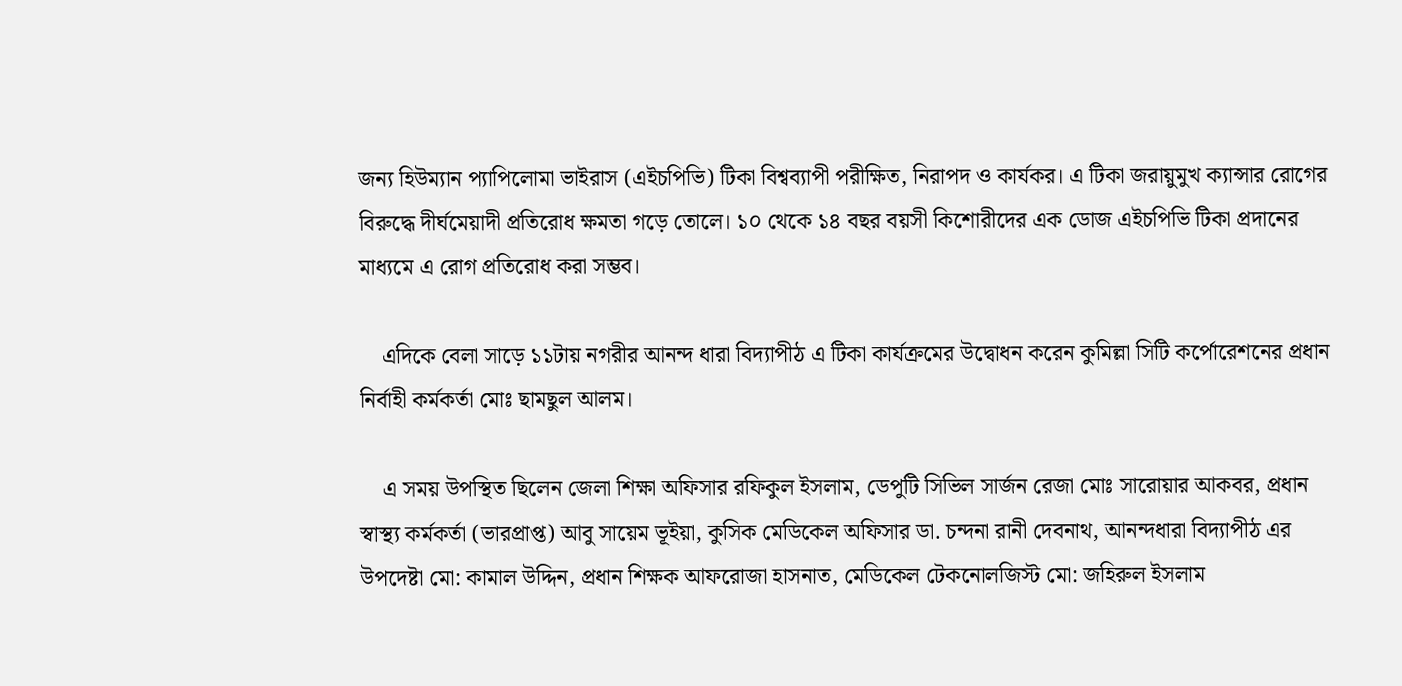জন্য হিউম্যান প্যাপিলোমা ভাইরাস (এইচপিভি) টিকা বিশ্বব্যাপী পরীক্ষিত, নিরাপদ ও কার্যকর। এ টিকা জরায়ুমুখ ক্যান্সার রোগের বিরুদ্ধে দীর্ঘমেয়াদী প্রতিরোধ ক্ষমতা গড়ে তোলে। ১০ থেকে ১৪ বছর বয়সী কিশোরীদের এক ডোজ এইচপিভি টিকা প্রদানের মাধ্যমে এ রোগ প্রতিরোধ করা সম্ভব।

    এদিকে বেলা সাড়ে ১১টায় নগরীর আনন্দ ধারা বিদ্যাপীঠ এ টিকা কার্যক্রমের উদ্বোধন করেন কুমিল্লা সিটি কর্পোরেশনের প্রধান নির্বাহী কর্মকর্তা মোঃ ছামছুল আলম।

    এ সময় উপস্থিত ছিলেন জেলা শিক্ষা অফিসার রফিকুল ইসলাম, ডেপুটি সিভিল সার্জন রেজা মোঃ সারোয়ার আকবর, প্রধান স্বাস্থ্য কর্মকর্তা (ভারপ্রাপ্ত) আবু সায়েম ভূইয়া, কুসিক মেডিকেল অফিসার ডা. চন্দনা রানী দেবনাথ, আনন্দধারা বিদ্যাপীঠ এর উপদেষ্টা মো: কামাল উদ্দিন, প্রধান শিক্ষক আফরোজা হাসনাত, মেডিকেল টেকনোলজিস্ট মো: জহিরুল ইসলাম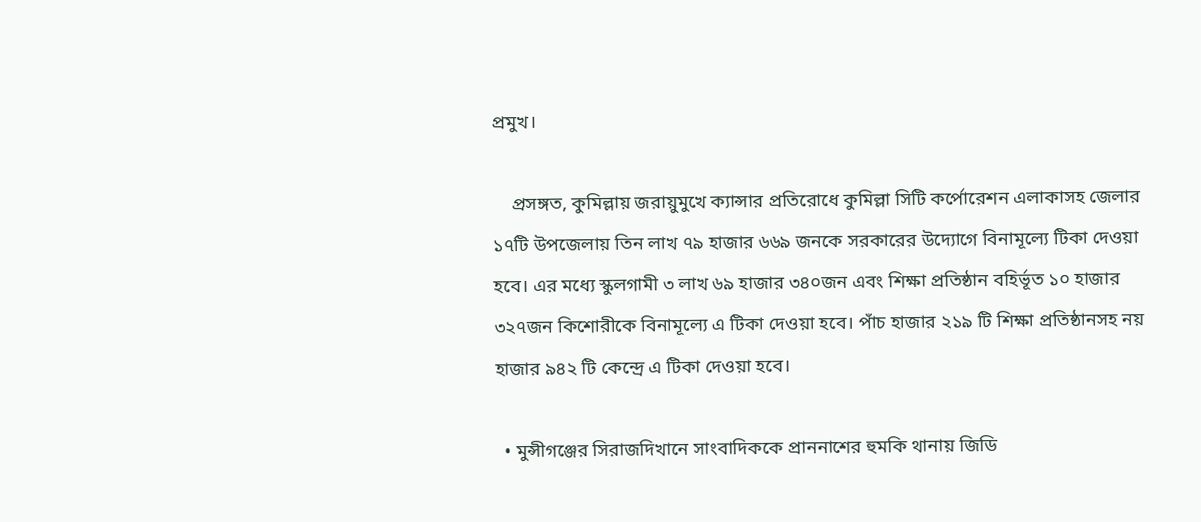প্রমুখ।

    প্রসঙ্গত, কুমিল্লায় জরায়ুমুখে ক্যান্সার প্রতিরোধে কুমিল্লা সিটি কর্পোরেশন এলাকাসহ জেলার ১৭টি উপজেলায় তিন লাখ ৭৯ হাজার ৬৬৯ জনকে সরকারের উদ্যোগে বিনামূল্যে টিকা দেওয়া হবে। এর মধ্যে স্কুলগামী ৩ লাখ ৬৯ হাজার ৩৪০জন এবং শিক্ষা প্রতিষ্ঠান বহির্ভূত ১০ হাজার ৩২৭জন কিশোরীকে বিনামূল্যে এ টিকা দেওয়া হবে। পাঁচ হাজার ২১৯ টি শিক্ষা প্রতিষ্ঠানসহ নয় হাজার ৯৪২ টি কেন্দ্রে এ টিকা দেওয়া হবে।

  • মুন্সীগঞ্জের সিরাজদিখানে সাংবাদিককে প্রাননাশের হুমকি থানায় জিডি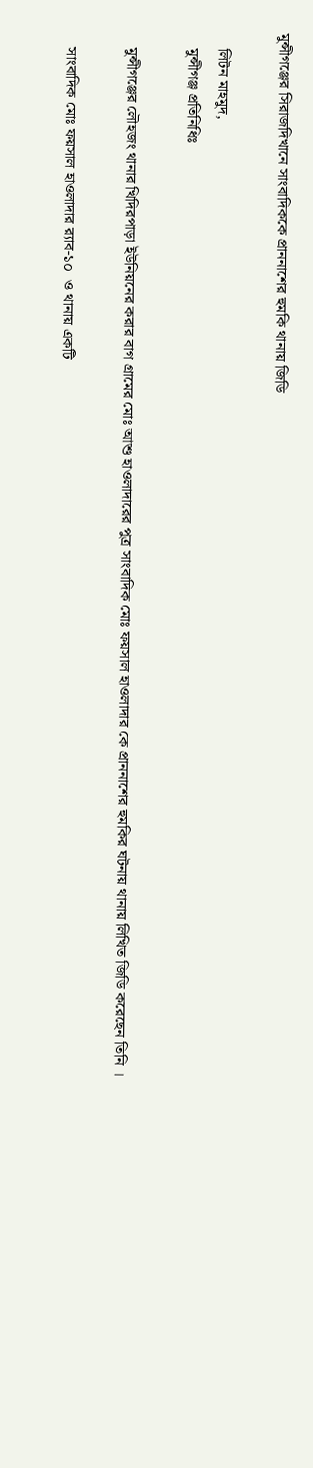মুন্সীগঞ্জের সিরাজদিখানে সাংবাদিককে প্রাননাশের হুমকি থানায় জিডি

    লিটন মাহমুদ,
    মুন্সীগঞ্জ প্রতিনিধিঃ

    মুন্সীগঞ্জের লৌহজং থানার খিদিরপাড়া ইউনিয়নের করার বাগ গ্রামের মোঃ আশু হাওলাদারের পুত্র সাংবাদিক মোঃ ফয়সাল হাওলাদার কে প্রাননাশের হুমকির ঘটনায় থানায় লিখিত জিডি করেছেন তিনি ।

    সাংবাদিক মোঃ ফয়সাল হাওলাদার র‍্যাব-১০  ও থানায় একটি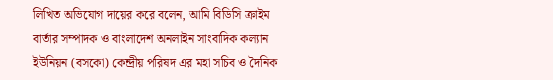লিখিত অভিযোগ দায়ের করে বলেন, আমি বিডিসি ক্রাইম বার্তার সম্পাদক ও বাংলাদেশ অনলাইন সাংবাদিক কল্যান ইউনিয়ন (বসকো) কেন্দ্রীয় পরিষদ এর মহা সচিব ও দৈনিক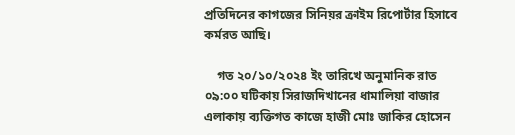প্রতিদিনের কাগজের সিনিয়র ক্রাইম রিপোর্টার হিসাবে কর্মরত আছি।

    গত ২০/১০/২০২৪ ইং তারিখে অনুমানিক রাত ০৯:০০ ঘটিকায় সিরাজদিখানের ধামালিয়া বাজার এলাকায় ব্যক্তিগত কাজে হাজী মোঃ জাকির হোসেন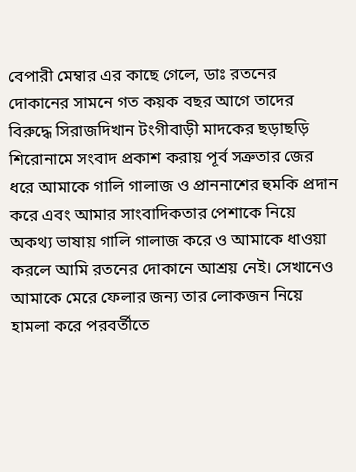বেপারী মেম্বার এর কাছে গেলে, ডাঃ রতনের দোকানের সামনে গত কয়ক বছর আগে তাদের বিরুদ্ধে সিরাজদিখান টংগীবাড়ী মাদকের ছড়াছড়ি শিরোনামে সংবাদ প্রকাশ করায় পূর্ব সত্রুতার জের ধরে আমাকে গালি গালাজ ও প্রাননাশের হুমকি প্রদান করে এবং আমার সাংবাদিকতার পেশাকে নিয়ে অকথ্য ভাষায় গালি গালাজ করে ও আমাকে ধাওয়া করলে আমি রতনের দোকানে আশ্রয় নেই। সেখানেও আমাকে মেরে ফেলার জন্য তার লোকজন নিয়ে হামলা করে পরবর্তীতে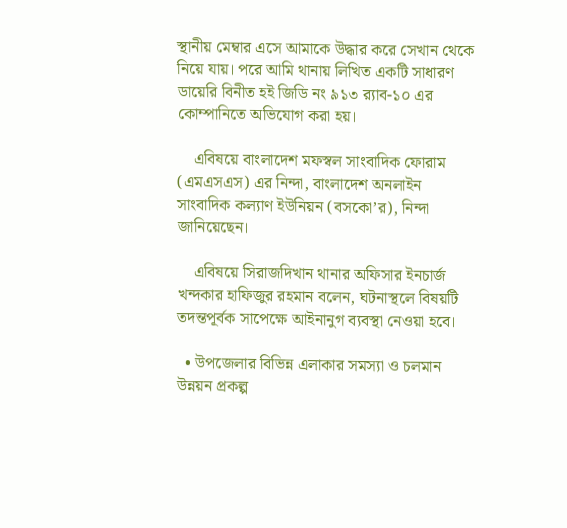স্থানীয় মেম্বার এসে আমাকে উদ্ধার করে সেখান থেকে নিয়ে যায়। পরে আমি থানায় লিখিত একটি সাধারণ ডায়েরি বিনীত হই জিডি নং ৯১৩ র‍্যাব-১০ এর কোম্পানিতে অভিযোগ করা হয়।

    এবিষয়ে বাংলাদেশ মফস্বল সাংবাদিক ফোরাম (এমএসএস) এর নিন্দা, বাংলাদেশ অনলাইন সাংবাদিক কল্যাণ ইউনিয়ন (বসকো’র), নিন্দা জানিয়েছেন।

    এবিষয়ে সিরাজদিখান থানার অফিসার ইনচার্জ খন্দকার হাফিজুর রহমান বলেন, ঘটনাস্থলে বিষয়টি তদন্তপূর্বক সাপেক্ষে আইনানুগ ব্যবস্থা নেওয়া হবে।

  • উপজেলার বিভিন্ন এলাকার সমস্যা ও চলমান উন্নয়ন প্রকল্প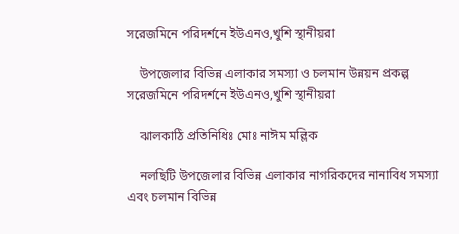সরেজমিনে পরিদর্শনে ইউএনও,খুশি স্থানীয়রা

    উপজেলার বিভিন্ন এলাকার সমস্যা ও চলমান উন্নয়ন প্রকল্প সরেজমিনে পরিদর্শনে ইউএনও,খুশি স্থানীয়রা

    ঝালকাঠি প্রতিনিধিঃ মোঃ নাঈম মল্লিক

    নলছিটি উপজেলার বিভিন্ন এলাকার নাগরিকদের নানাবিধ সমস্যা এবং চলমান বিভিন্ন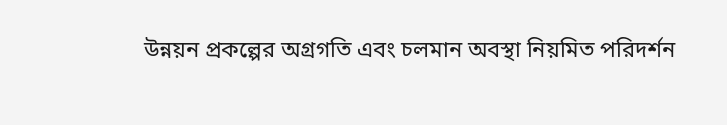উন্নয়ন প্রকল্পের অগ্রগতি এবং চলমান অবস্থা নিয়মিত পরিদর্শন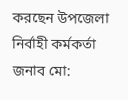করছেন উপজেলা নির্বাহী কর্মকর্তা জনাব মো: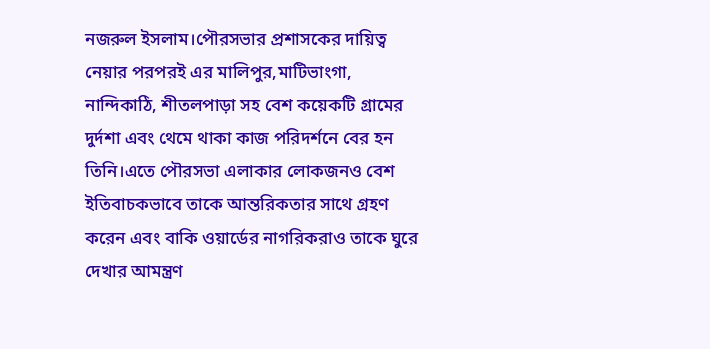নজরুল ইসলাম।পৌরসভার প্রশাসকের দায়িত্ব নেয়ার পরপরই এর মালিপুর,মাটিভাংগা, নান্দিকাঠি, শীতলপাড়া সহ বেশ কয়েকটি গ্রামের দুর্দশা এবং থেমে থাকা কাজ পরিদর্শনে বের হন তিনি।এতে পৌরসভা এলাকার লোকজনও বেশ ইতিবাচকভাবে তাকে আন্তরিকতার সাথে গ্রহণ করেন এবং বাকি ওয়ার্ডের নাগরিকরাও তাকে ঘুরে দেখার আমন্ত্রণ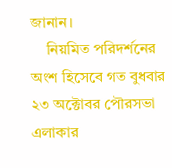জানান।
    নিয়মিত পরিদর্শনের অংশ হিসেবে গত বুধবার ২৩ অক্টোবর পৌরসভা এলাকার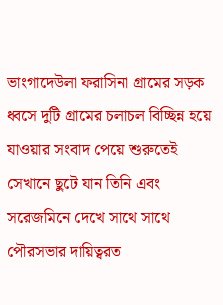ভাংগাদেউলা ফরাসিনা গ্রামের সড়ক ধ্বসে দুটি গ্রামের চলাচল বিচ্ছিন্ন হয়ে যাওয়ার সংবাদ পেয়ে শুরুতেই সেখানে ছুটে যান তিনি এবং সরেজমিনে দেখে সাথে সাথে পৌরসভার দায়িত্বরত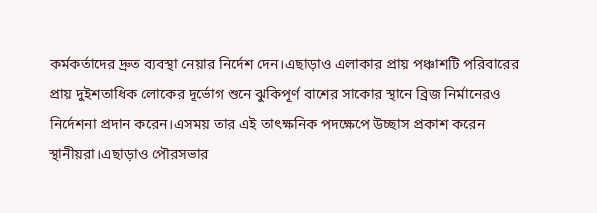কর্মকর্তাদের দ্রুত ব্যবস্থা নেয়ার নির্দেশ দেন।এছাড়াও এলাকার প্রায় পঞ্চাশটি পরিবারের প্রায় দুইশতাধিক লোকের দূর্ভোগ শুনে ঝুকিপূর্ণ বাশের সাকোর স্থানে ব্রিজ নির্মানেরও নির্দেশনা প্রদান করেন।এসময় তার এই তাৎক্ষনিক পদক্ষেপে উচ্ছাস প্রকাশ করেন স্থানীয়রা।এছাড়াও পৌরসভার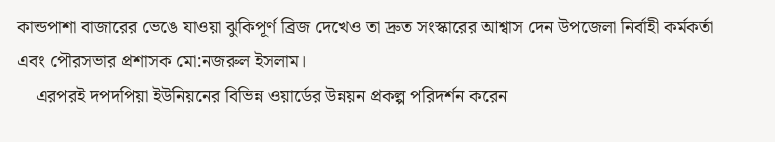কান্ডপাশা বাজারের ভেঙে যাওয়া ঝুকিপূর্ণ ব্রিজ দেখেও তা দ্রুত সংস্কারের আশ্বাস দেন উপজেলা নির্বাহী কর্মকর্তা এবং পৌরসভার প্রশাসক মো:নজরুল ইসলাম।
    এরপরই দপদপিয়া ইউনিয়নের বিভিন্ন ওয়ার্ডের উন্নয়ন প্রকল্প পরিদর্শন করেন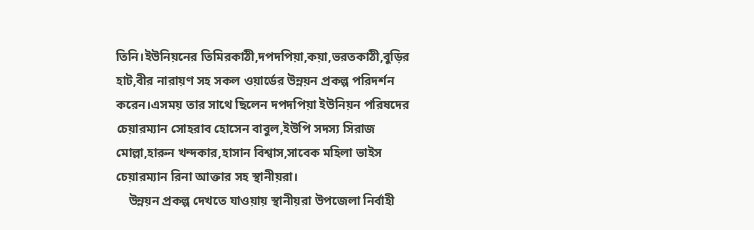তিনি।ইউনিয়নের তিমিরকাঠী,দপদপিয়া,কয়া,ভরতকাঠী,বুড়ির হাট,বীর নারায়ণ সহ সকল ওয়ার্ডের উন্নয়ন প্রকল্প পরিদর্শন করেন।এসময় তার সাথে ছিলেন দপদপিয়া ইউনিয়ন পরিষদের চেয়ারম্যান সোহরাব হোসেন বাবুল,ইউপি সদস্য সিরাজ মোল্লা,হারুন খন্দকার,হাসান বিশ্বাস,সাবেক মহিলা ভাইস চেয়ারম্যান রিনা আক্তার সহ স্থানীয়রা।
    উন্নয়ন প্রকল্প দেখতে যাওয়ায় স্থানীয়রা উপজেলা নির্বাহী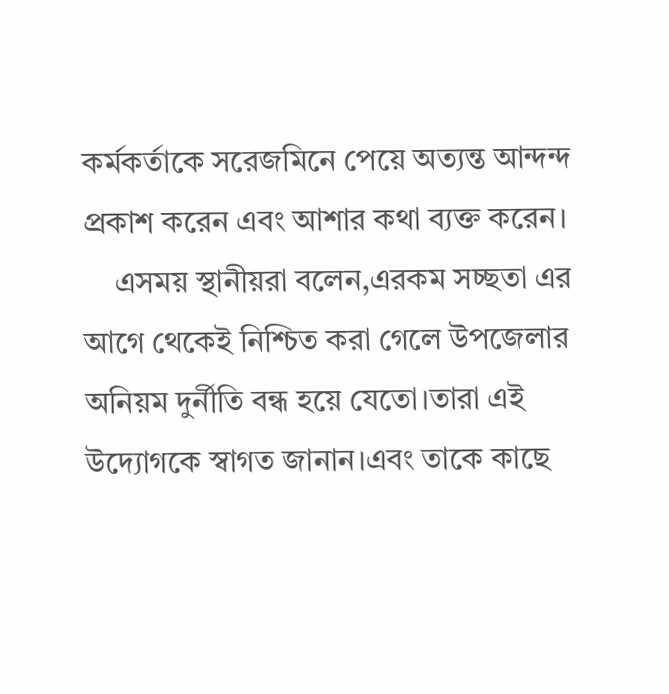কর্মকর্তাকে সরেজমিনে পেয়ে অত্যন্ত আন্দন্দ প্রকাশ করেন এবং আশার কথা ব্যক্ত করেন।
    এসময় স্থানীয়রা বলেন,এরকম সচ্ছতা এর আগে থেকেই নিশ্চিত করা গেলে উপজেলার অনিয়ম দুর্নীতি বন্ধ হয়ে যেতো।তারা এই উদ্যোগকে স্বাগত জানান।এবং তাকে কাছে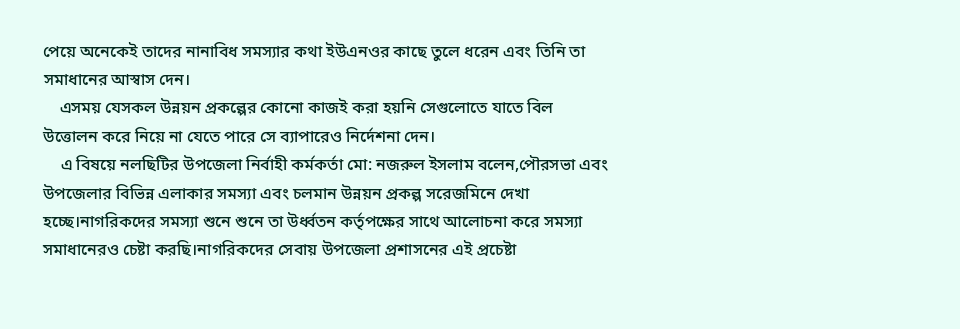পেয়ে অনেকেই তাদের নানাবিধ সমস্যার কথা ইউএনওর কাছে তুলে ধরেন এবং তিনি তা সমাধানের আস্বাস দেন।
    এসময় যেসকল উন্নয়ন প্রকল্পের কোনো কাজই করা হয়নি সেগুলোতে যাতে বিল উত্তোলন করে নিয়ে না যেতে পারে সে ব্যাপারেও নির্দেশনা দেন।
    এ বিষয়ে নলছিটির উপজেলা নির্বাহী কর্মকর্তা মো: নজরুল ইসলাম বলেন,পৌরসভা এবং উপজেলার বিভিন্ন এলাকার সমস্যা এবং চলমান উন্নয়ন প্রকল্প সরেজমিনে দেখা হচ্ছে।নাগরিকদের সমস্যা শুনে শুনে তা উর্ধ্বতন কর্তৃপক্ষের সাথে আলোচনা করে সমস্যা সমাধানেরও চেষ্টা করছি।নাগরিকদের সেবায় উপজেলা প্রশাসনের এই প্রচেষ্টা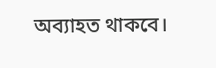অব্যাহত থাকবে।